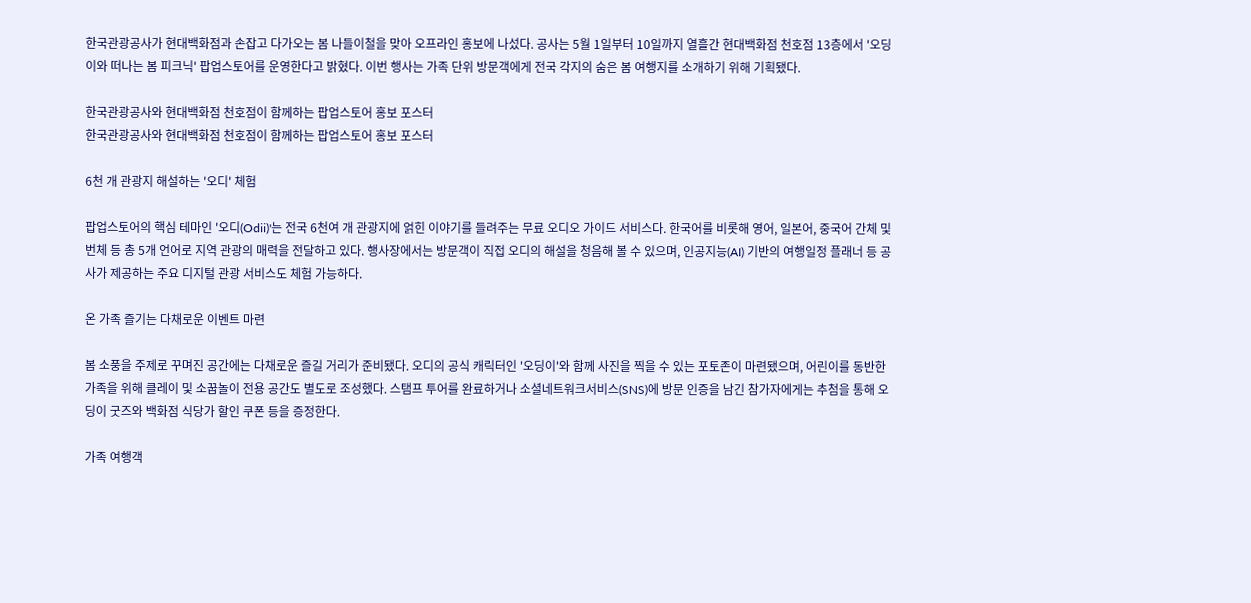한국관광공사가 현대백화점과 손잡고 다가오는 봄 나들이철을 맞아 오프라인 홍보에 나섰다. 공사는 5월 1일부터 10일까지 열흘간 현대백화점 천호점 13층에서 '오딩이와 떠나는 봄 피크닉' 팝업스토어를 운영한다고 밝혔다. 이번 행사는 가족 단위 방문객에게 전국 각지의 숨은 봄 여행지를 소개하기 위해 기획됐다.

한국관광공사와 현대백화점 천호점이 함께하는 팝업스토어 홍보 포스터
한국관광공사와 현대백화점 천호점이 함께하는 팝업스토어 홍보 포스터

6천 개 관광지 해설하는 '오디' 체험

팝업스토어의 핵심 테마인 '오디(Odii)'는 전국 6천여 개 관광지에 얽힌 이야기를 들려주는 무료 오디오 가이드 서비스다. 한국어를 비롯해 영어, 일본어, 중국어 간체 및 번체 등 총 5개 언어로 지역 관광의 매력을 전달하고 있다. 행사장에서는 방문객이 직접 오디의 해설을 청음해 볼 수 있으며, 인공지능(AI) 기반의 여행일정 플래너 등 공사가 제공하는 주요 디지털 관광 서비스도 체험 가능하다.

온 가족 즐기는 다채로운 이벤트 마련

봄 소풍을 주제로 꾸며진 공간에는 다채로운 즐길 거리가 준비됐다. 오디의 공식 캐릭터인 '오딩이'와 함께 사진을 찍을 수 있는 포토존이 마련됐으며, 어린이를 동반한 가족을 위해 클레이 및 소꿉놀이 전용 공간도 별도로 조성했다. 스탬프 투어를 완료하거나 소셜네트워크서비스(SNS)에 방문 인증을 남긴 참가자에게는 추첨을 통해 오딩이 굿즈와 백화점 식당가 할인 쿠폰 등을 증정한다.

가족 여행객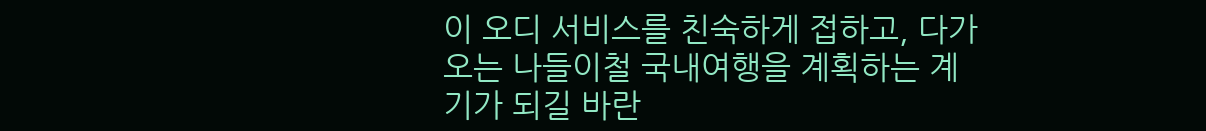이 오디 서비스를 친숙하게 접하고, 다가오는 나들이철 국내여행을 계획하는 계기가 되길 바란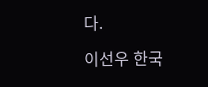다.

이선우 한국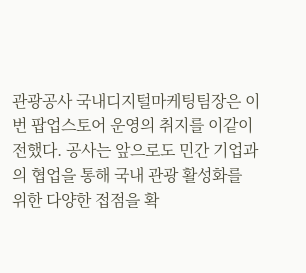관광공사 국내디지털마케팅팀장은 이번 팝업스토어 운영의 취지를 이같이 전했다. 공사는 앞으로도 민간 기업과의 협업을 통해 국내 관광 활성화를 위한 다양한 접점을 확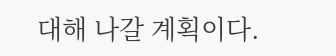대해 나갈 계획이다.